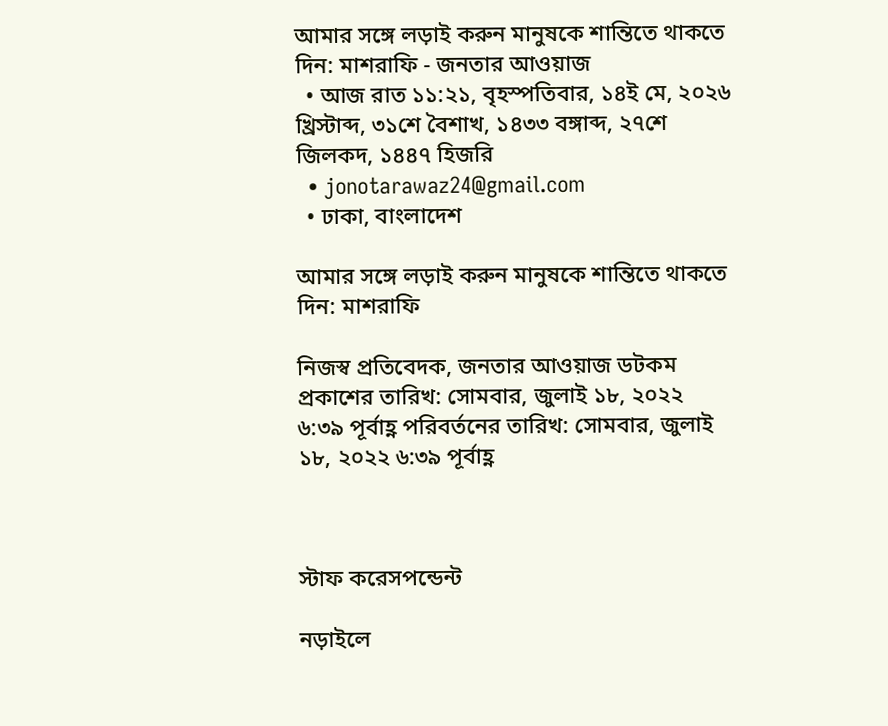আমার সঙ্গে লড়াই করুন মানুষকে শান্তিতে থাকতে দিন: মাশরাফি - জনতার আওয়াজ
  • আজ রাত ১১:২১, বৃহস্পতিবার, ১৪ই মে, ২০২৬ খ্রিস্টাব্দ, ৩১শে বৈশাখ, ১৪৩৩ বঙ্গাব্দ, ২৭শে জিলকদ, ১৪৪৭ হিজরি
  • jonotarawaz24@gmail.com
  • ঢাকা, বাংলাদেশ

আমার সঙ্গে লড়াই করুন মানুষকে শান্তিতে থাকতে দিন: মাশরাফি

নিজস্ব প্রতিবেদক, জনতার আওয়াজ ডটকম
প্রকাশের তারিখ: সোমবার, জুলাই ১৮, ২০২২ ৬:৩৯ পূর্বাহ্ণ পরিবর্তনের তারিখ: সোমবার, জুলাই ১৮, ২০২২ ৬:৩৯ পূর্বাহ্ণ



স্টাফ করেসপন্ডেন্ট

নড়াইলে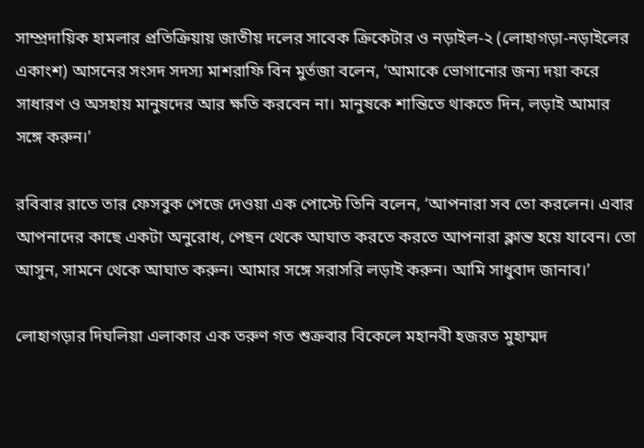সাম্প্রদায়িক হামলার প্রতিক্রিয়ায় জাতীয় দলের সাবেক ক্রিকেটার ও নড়াইল-২ (লোহাগড়া-নড়াইলের একাংশ) আসনের সংসদ সদস্য মাশরাফি বিন মুর্তজা বলেন, ‘আমাকে ভোগানোর জন্য দয়া করে সাধারণ ও অসহায় মানুষদের আর ক্ষতি করবেন না। মানুষকে শান্তিতে থাকতে দিন, লড়াই আমার সঙ্গে করুন।’

রবিবার রাতে তার ফেসবুক পেজে দেওয়া এক পোস্টে তিনি বলেন, ‘আপনারা সব তো করলেন। এবার আপনাদের কাছে একটা অনুরোধ, পেছন থেকে আঘাত করতে করতে আপনারা ক্লান্ত হয়ে যাবেন। তো আসুন, সামনে থেকে আঘাত করুন। আমার সঙ্গে সরাসরি লড়াই করুন। আমি সাধুবাদ জানাব।’

লোহাগড়ার দিঘলিয়া এলাকার এক তরুণ গত শুক্রবার বিকেলে মহানবী হজরত মুহাম্মদ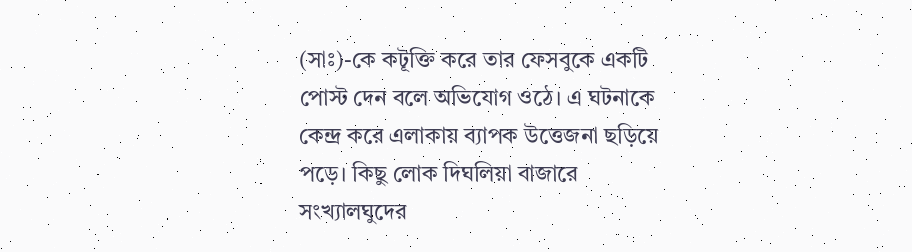(সাঃ)-কে কটূক্তি করে তার ফেসবুকে একটি পোস্ট দেন বলে অভিযোগ ওঠে। এ ঘটনাকে কেন্দ্র করে এলাকায় ব্যাপক উত্তেজনা ছড়িয়ে পড়ে। কিছু লোক দিঘলিয়া বাজারে সংখ্যালঘুদের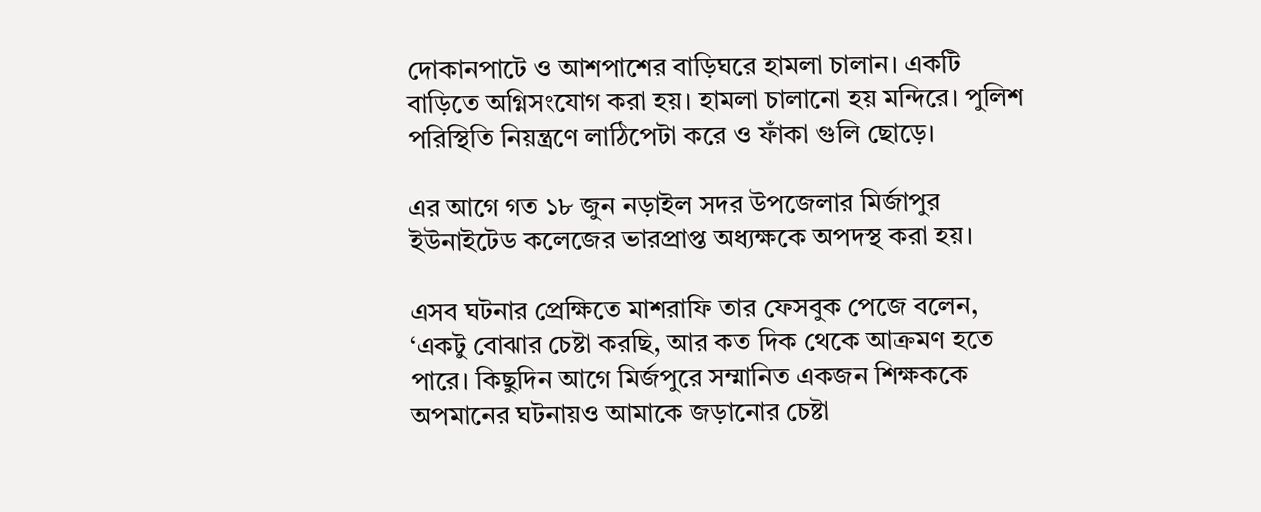দোকানপাটে ও আশপাশের বাড়িঘরে হামলা চালান। একটি বাড়িতে অগ্নিসংযোগ করা হয়। হামলা চালানো হয় মন্দিরে। পুলিশ পরিস্থিতি নিয়ন্ত্রণে লাঠিপেটা করে ও ফাঁকা গুলি ছোড়ে।

এর আগে গত ১৮ জুন নড়াইল সদর উপজেলার মির্জাপুর ইউনাইটেড কলেজের ভারপ্রাপ্ত অধ্যক্ষকে অপদস্থ করা হয়।

এসব ঘটনার প্রেক্ষিতে মাশরাফি তার ফেসবুক পেজে বলেন, ‘একটু বোঝার চেষ্টা করছি, আর কত দিক থেকে আক্রমণ হতে পারে। কিছুদিন আগে মির্জপুরে সম্মানিত একজন শিক্ষককে অপমানের ঘটনায়ও আমাকে জড়ানোর চেষ্টা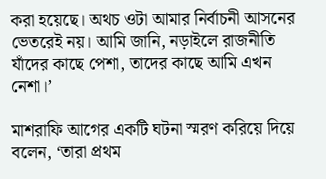করা হয়েছে। অথচ ওটা আমার নির্বাচনী আসনের ভেতরেই নয়। আমি জানি, নড়াইলে রাজনীতি যাঁদের কাছে পেশা, তাদের কাছে আমি এখন নেশা।’

মাশরাফি আগের একটি ঘটনা স্মরণ করিয়ে দিয়ে বলেন, ‘তারা প্রথম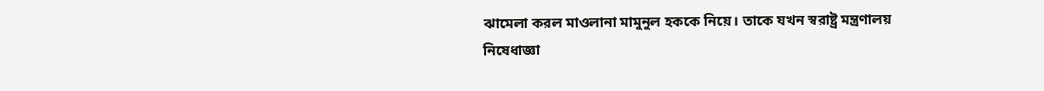ঝামেলা করল মাওলানা মামুনুল হককে নিয়ে। তাকে যখন স্বরাষ্ট্র মন্ত্রণালয় নিষেধাজ্ঞা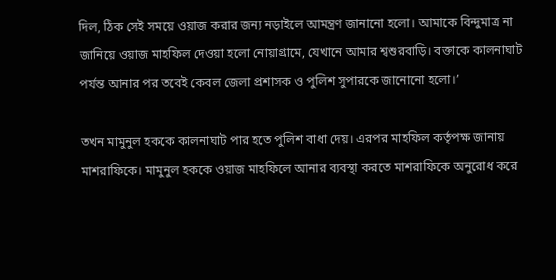দিল, ঠিক সেই সময়ে ওয়াজ করার জন্য নড়াইলে আমন্ত্রণ জানানো হলো। আমাকে বিন্দুমাত্র না জানিয়ে ওয়াজ মাহফিল দেওয়া হলো নোয়াগ্রামে, যেখানে আমার শ্বশুরবাড়ি। বক্তাকে কালনাঘাট পর্যন্ত আনার পর তবেই কেবল জেলা প্রশাসক ও পুলিশ সুপারকে জানোনো হলো।’

তখন মামুনুল হককে কালনাঘাট পার হতে পুলিশ বাধা দেয়। এরপর মাহফিল কর্তৃপক্ষ জানায় মাশরাফিকে। মামুনুল হককে ওয়াজ মাহফিলে আনার ব্যবস্থা করতে মাশরাফিকে অনুরোধ করে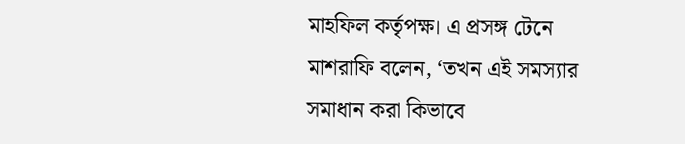মাহফিল কর্তৃপক্ষ। এ প্রসঙ্গ টেনে মাশরাফি বলেন, ‘তখন এই সমস্যার সমাধান করা কিভাবে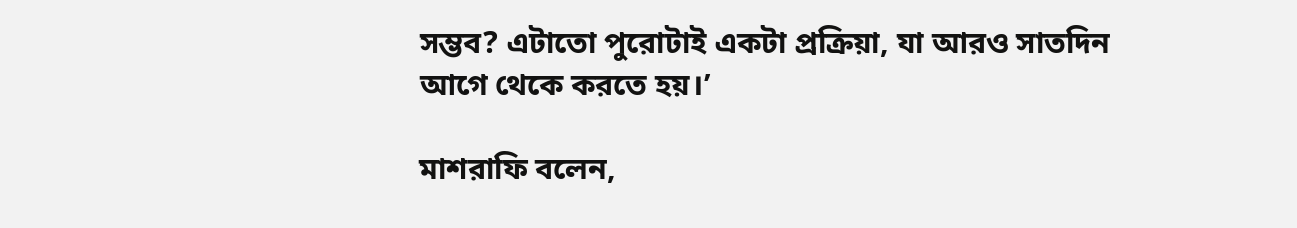সম্ভব? এটাতো পুরোটাই একটা প্রক্রিয়া, যা আরও সাতদিন আগে থেকে করতে হয়।’

মাশরাফি বলেন,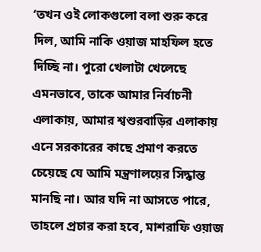‘তখন ওই লোকগুলো বলা শুরু করে দিল, আমি নাকি ওয়াজ মাহফিল হতে দিচ্ছি না। পুরো খেলাটা খেলেছে এমনভাবে, তাকে আমার নির্বাচনী এলাকায়, আমার শ্বশুরবাড়ির এলাকায় এনে সরকারের কাছে প্রমাণ করতে চেয়েছে যে আমি মন্ত্রণালয়ের সিদ্ধান্ত মানছি না। আর যদি না আসতে পারে, তাহলে প্রচার করা হবে, মাশরাফি ওয়াজ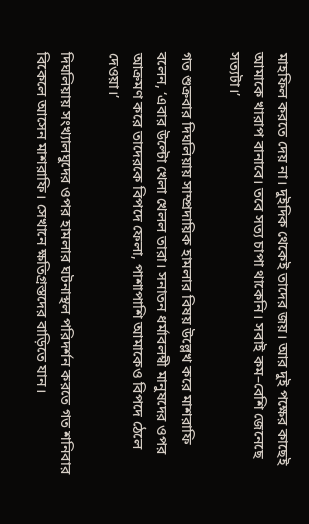মাহফিল করতে দেয় না। দুইদিক থেকেই তাদের জয়। আর দুই পক্ষের কাছেই আমাকে খারাপ বানাবে। তবে সত্য চাপা থাকেনি। সবাই কম–বেশি জেনেছে সত্যটা।’

গত শুক্রবার দিঘলিয়ায় সাম্প্রদায়িক হামলার বিষয় উল্লেখ করে মাশরাফি বলেন, ‘এবার উল্টো খেলা খেলল তারা। সনাতন ধর্মাবলম্বী মানুষদের ওপর আক্রমণ করে তাদেরকে বিপদে ফেলা, পাশাপাশি আমাকেও বিপদে ঠেলে দেওয়া।’

দিঘলিয়ায় সংখ্যালঘুদের ওপর হামলার ঘটনাস্থল পরিদর্শন করতে গত শনিবার বিকেলে আসেন মাশরাফি। সেখানে ক্ষতিগ্রস্তদের বাড়িতে যান।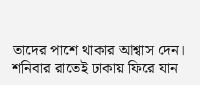তাদের পাশে থাকার আশ্বাস দেন। শনিবার রাতেই ঢাকায় ফিরে যান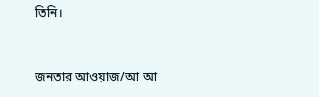তিনি।



জনতার আওয়াজ/আ আ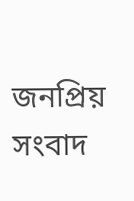জনপ্রিয় সংবাদ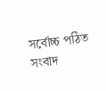সর্বোচ্চ পঠিত সংবাদ